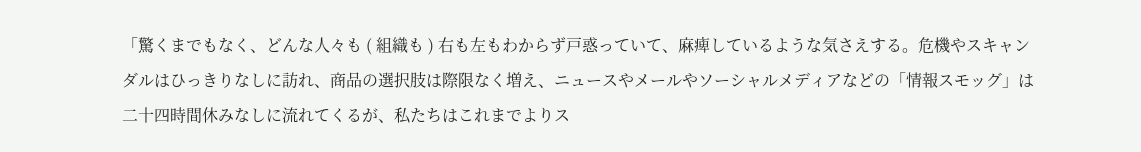「驚くまでもなく、どんな人々も ( 組織も ) 右も左もわからず戸惑っていて、麻痺しているような気さえする。危機やスキャンダルはひっきりなしに訪れ、商品の選択肢は際限なく増え、ニュースやメールやソーシャルメディアなどの「情報スモッグ」は二十四時間休みなしに流れてくるが、私たちはこれまでよりス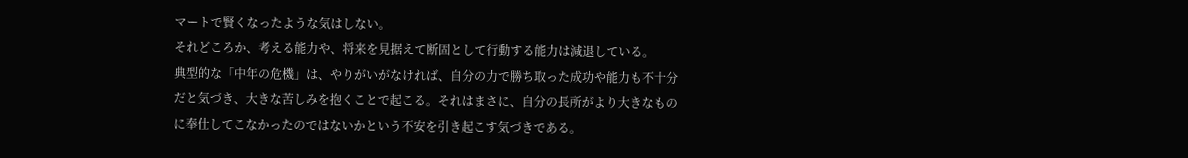マートで賢くなったような気はしない。
それどころか、考える能力や、将来を見据えて断固として行動する能力は減退している。
典型的な「中年の危機」は、やりがいがなければ、自分の力で勝ち取った成功や能力も不十分だと気づき、大きな苦しみを抱くことで起こる。それはまさに、自分の長所がより大きなものに奉仕してこなかったのではないかという不安を引き起こす気づきである。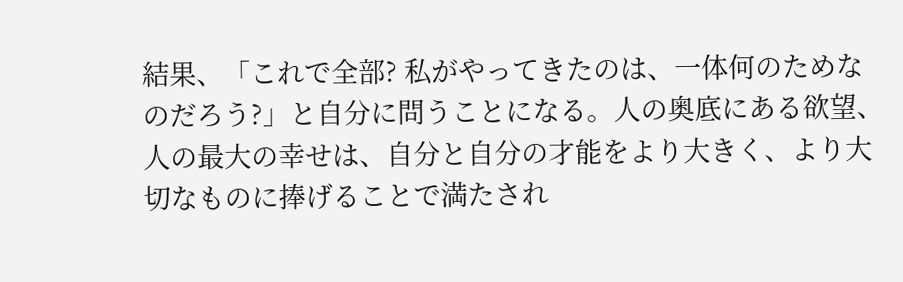結果、「これで全部? 私がやってきたのは、一体何のためなのだろう?」と自分に問うことになる。人の奥底にある欲望、人の最大の幸せは、自分と自分の才能をより大きく、より大切なものに捧げることで満たされ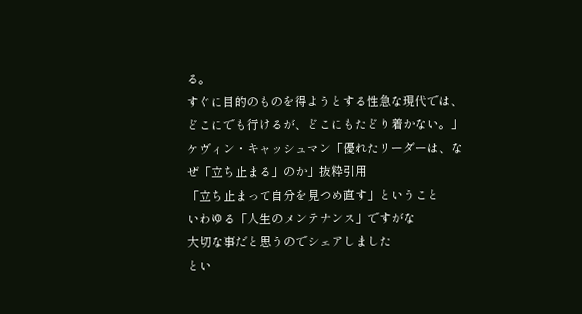る。
すぐに目的のものを得ようとする性急な現代では、どこにでも行けるが、どこにもたどり着かない。」
ケヴィン・キャッシュマン「優れたリーダーは、なぜ「立ち止まる」のか」抜粋引用
「立ち止まって自分を見つめ直す」ということ
いわゆる「人生のメンテナンス」ですがな
大切な事だと思うのでシェアしました
とい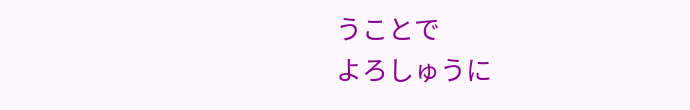うことで
よろしゅうに